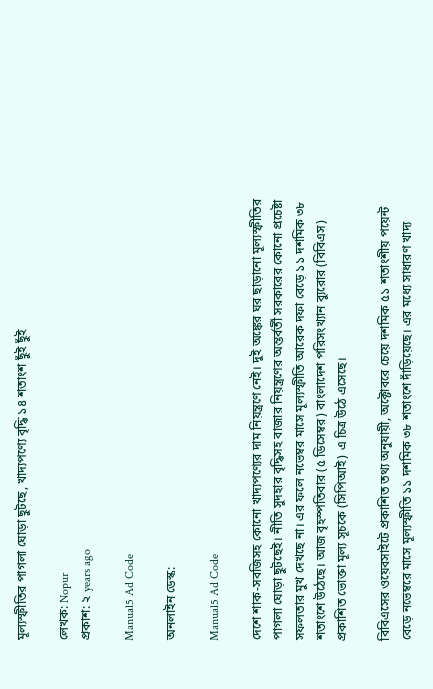মূল্যস্ফীতির পাগলা ঘোড়া ছুটছে, খাদ্যপণ্যে বৃদ্ধি ১৪ শতাংশ ছুঁই ছুঁই

লেখক: Nopur
প্রকাশ: ২ years ago

Manual5 Ad Code

অনলাইন ডেস্ক:

Manual5 Ad Code

দেশে শাক-সবজিসহ কোনো খাদ্যপণ্যের দাম নিয়ন্ত্রণে নেই। দুই অঙ্কের ঘর ছাড়ানো মূল্যস্ফীতির পাগলা ঘোড়া ছুটছেই। নীতি সুদহার বৃদ্ধিসহ বাজার নিয়ন্ত্রণের অন্তর্বর্তী সরকারের কোনো প্রচেষ্টা সফলতার মুখ দেখছে না। এর ফলে নভেম্বর মাসে মূল্যস্ফীতি আরেক দফা বেড়ে ১১ দশমিক ৩৮ শতাংশে উঠেছে। আজ বৃহস্পতিবার (৫ ডিসেম্বর) বাংলাদেশ পরিসংখ্যান ব্যুরোর (বিবিএস) প্রকাশিত ভোক্তা মূল্য সূচকে (সিপিআই) এ চিত্র উঠে এসেছে।

বিবিএসের ওয়েবসাইটে প্রকাশিত তথ্য অনুযায়ী, অক্টোবরে চেয়ে দশমিক ৫১ শতাংশীয় পয়েন্ট বেড়ে নভেম্বরে মাসে মূল্যস্ফীতি ১১ দশমিক ৩৮ শতাংশে দাঁড়িয়েছে। এর মধ্যে সাধারণ খাদ্য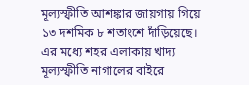মূল্যস্ফীতি আশঙ্কার জায়গায় গিয়ে ১৩ দশমিক ৮ শতাংশে দাঁড়িয়েছে। এর মধ্যে শহর এলাকায় খাদ্য মূল্যস্ফীতি নাগালের বাইরে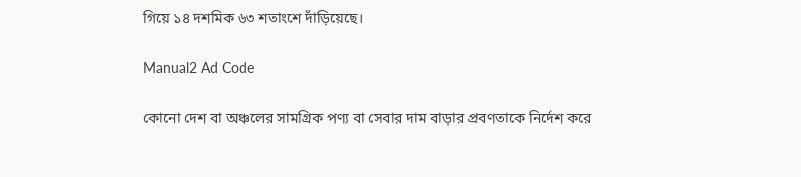গিয়ে ১৪ দশমিক ৬৩ শতাংশে দাঁড়িয়েছে।

Manual2 Ad Code

কোনো দেশ বা অঞ্চলের সামগ্রিক পণ্য বা সেবার দাম বাড়ার প্রবণতাকে নির্দেশ করে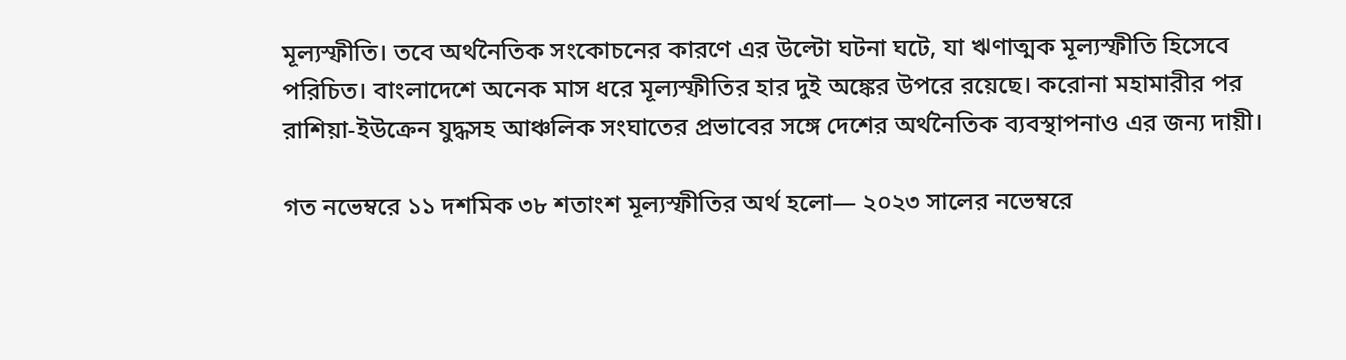মূল্যস্ফীতি। তবে অর্থনৈতিক সংকোচনের কারণে এর উল্টো ঘটনা ঘটে, যা ঋণাত্মক মূল্যস্ফীতি হিসেবে পরিচিত। বাংলাদেশে অনেক মাস ধরে মূল্যস্ফীতির হার দুই অঙ্কের উপরে রয়েছে। করোনা মহামারীর পর রাশিয়া-ইউক্রেন যুদ্ধসহ আঞ্চলিক সংঘাতের প্রভাবের সঙ্গে দেশের অর্থনৈতিক ব্যবস্থাপনাও এর জন্য দায়ী।

গত নভেম্বরে ১১ দশমিক ৩৮ শতাংশ মূল্যস্ফীতির অর্থ হলো— ২০২৩ সালের নভেম্বরে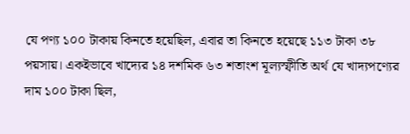যে পণ্য ১০০ টাকায় কিনতে হয়েছিল, এবার তা কিনতে হয়েছে ১১৩ টাকা ৩৮ পয়সায়। একইভাবে খাদ্যের ১৪ দশমিক ৬৩ শতাংশ মূল্যস্ফীতি অর্থ যে খাদ্যপণ্যের দাম ১০০ টাকা ছিল,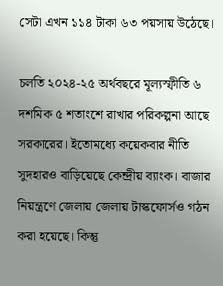সেটা এখন ১১৪ টাকা ৬৩ পয়সায় উঠেছে।

চলতি ২০২৪-২৫ অর্থবছরে মূল্যস্ফীতি ৬ দশমিক ৫ শতাংশে রাখার পরিকল্পনা আছে সরকারের। ইতোমধ্যে কয়েকবার নীতি সুদহারও বাড়িয়েছে কেন্দ্রীয় ব্যাংক। বাজার নিয়ন্ত্রণে জেলায় জেলায় টাস্কফোর্সও গঠন করা হয়েছে। কিন্তু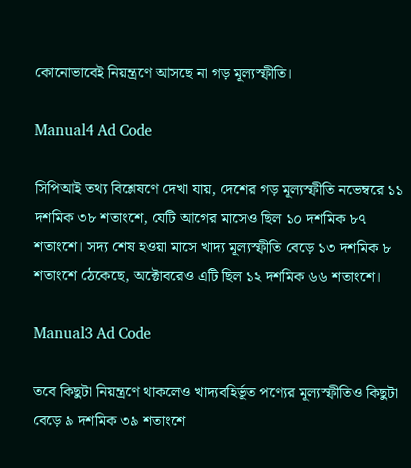কোনোভাবেই নিয়ন্ত্রণে আসছে না গড় মূল্যস্ফীতি।

Manual4 Ad Code

সিপিআই তথ্য বিশ্লেষণে দেখা যায়, দেশের গড় মূল্যস্ফীতি নভেম্বরে ১১ দশমিক ৩৮ শতাংশে, যেটি আগের মাসেও ছিল ১০ দশমিক ৮৭ শতাংশে। সদ্য শেষ হওয়া মাসে খাদ্য মূল্যস্ফীতি বেড়ে ১৩ দশমিক ৮ শতাংশে ঠেকেছে, অক্টোবরেও এটি ছিল ১২ দশমিক ৬৬ শতাংশে।

Manual3 Ad Code

তবে কিছুটা নিয়ন্ত্রণে থাকলেও খাদ্যবহির্ভূত পণ্যের মূল্যস্ফীতিও কিছুটা বেড়ে ৯ দশমিক ৩৯ শতাংশে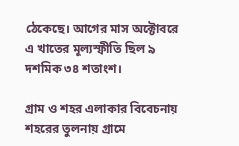ঠেকেছে। আগের মাস অক্টোবরে এ খাতের মূল্যস্ফীতি ছিল ৯ দশমিক ৩৪ শতাংশ।

গ্রাম ও শহর এলাকার বিবেচনায় শহরের তুলনায় গ্রামে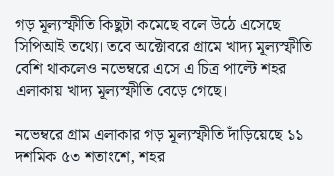গড় মূল্যস্ফীতি কিছুটা কমেছে বলে উঠে এসেছে সিপিআই তথ্যে। তবে অক্টোবরে গ্রামে খাদ্য মূল্যস্ফীতি বেশি থাকলেও নভেম্বরে এসে এ চিত্র পাল্টে শহর এলাকায় খাদ্য মূল্যস্ফীতি বেড়ে গেছে।

নভেম্বরে গ্রাম এলাকার গড় মূল্যস্ফীতি দাঁড়িয়েছে ১১ দশমিক ৫৩ শতাংশে, শহর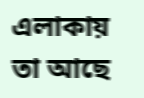এলাকায় তা আছে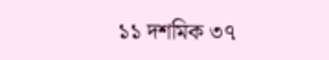১১ দশমিক ৩৭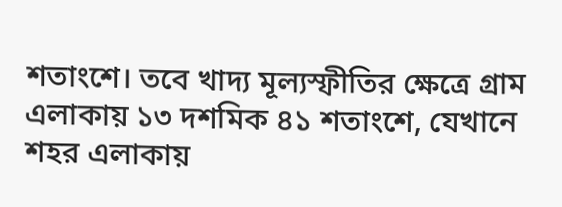শতাংশে। তবে খাদ্য মূল্যস্ফীতির ক্ষেত্রে গ্রাম এলাকায় ১৩ দশমিক ৪১ শতাংশে, যেখানে শহর এলাকায়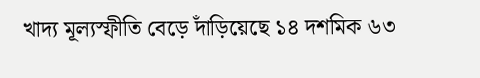খাদ্য মূল্যস্ফীতি বেড়ে দাঁড়িয়েছে ১৪ দশমিক ৬৩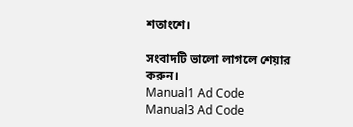শতাংশে।

সংবাদটি ভালো লাগলে শেয়ার করুন।
Manual1 Ad Code
Manual3 Ad Code